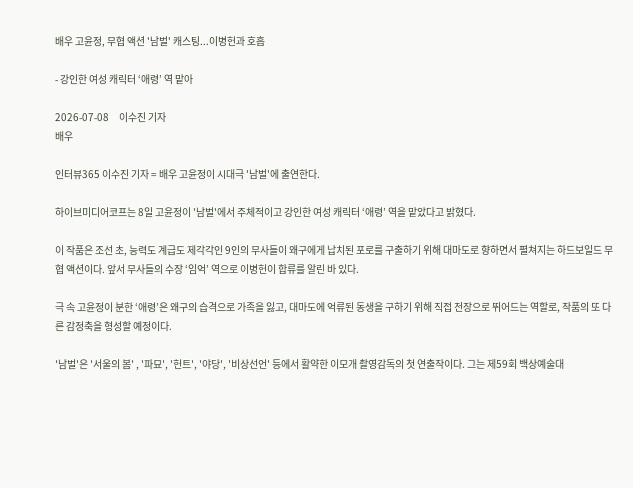배우 고윤정, 무협 액션 '남벌' 캐스팅...이병헌과 호흡

- 강인한 여성 캐릭터 ‘애령’ 역 맡아

2026-07-08     이수진 기자
배우

인터뷰365 이수진 기자 = 배우 고윤정이 시대극 '남벌'에 출연한다.

하이브미디어코프는 8일 고윤정이 '남벌'에서 주체적이고 강인한 여성 캐릭터 ‘애령’ 역을 맡았다고 밝혔다.

이 작품은 조선 초, 능력도 계급도 제각각인 9인의 무사들이 왜구에게 납치된 포로를 구출하기 위해 대마도로 향하면서 펼쳐지는 하드보일드 무협 액션이다. 앞서 무사들의 수장 ‘임억’ 역으로 이병헌이 합류를 알린 바 있다.

극 속 고윤정이 분한 ‘애령’은 왜구의 습격으로 가족을 잃고, 대마도에 억류된 동생을 구하기 위해 직접 전장으로 뛰어드는 역할로, 작품의 또 다른 감정축을 형성할 예정이다.

'남벌'은 '서울의 봄' , '파묘', '헌트', '야당', '비상선언' 등에서 활약한 이모개 촬영감독의 첫 연출작이다. 그는 제59회 백상예술대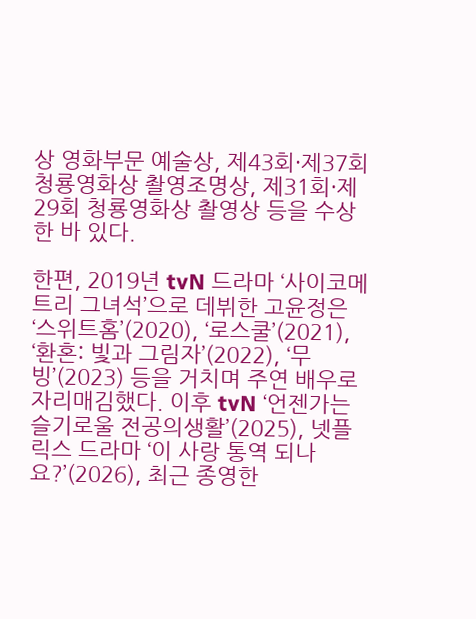상 영화부문 예술상, 제43회·제37회 청룡영화상 촬영조명상, 제31회·제29회 청룡영화상 촬영상 등을 수상한 바 있다.

한편, 2019년 tvN 드라마 ‘사이코메트리 그녀석’으로 데뷔한 고윤정은 ‘스위트홈’(2020), ‘로스쿨’(2021), ‘환혼: 빛과 그림자’(2022), ‘무빙’(2023) 등을 거치며 주연 배우로 자리매김했다. 이후 tvN ‘언젠가는 슬기로울 전공의생활’(2025), 넷플릭스 드라마 ‘이 사랑 통역 되나요?’(2026), 최근 종영한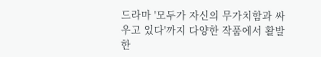드라마 '모두가 자신의 무가치함과 싸우고 있다'까지 다양한 작품에서 활발한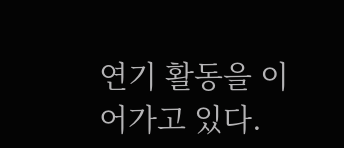연기 활동을 이어가고 있다.